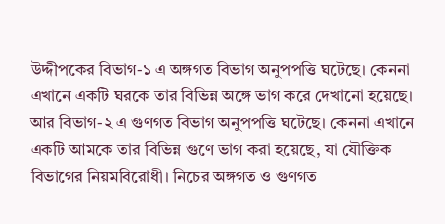উদ্দীপকের বিভাগ-১ এ অঙ্গগত বিভাগ অনুপপত্তি ঘটেছে। কেননা এখানে একটি ঘরকে তার বিভিন্ন অঙ্গে ভাগ করে দেখানো হয়েছে। আর বিভাগ-২ এ গুণগত বিভাগ অনুপপত্তি ঘটেছে। কেননা এখানে একটি আমকে তার বিভিন্ন গুণে ভাগ করা হয়েছে, যা যৌক্তিক বিভাগের নিয়মবিরোধী। নিচের অঙ্গগত ও গুণগত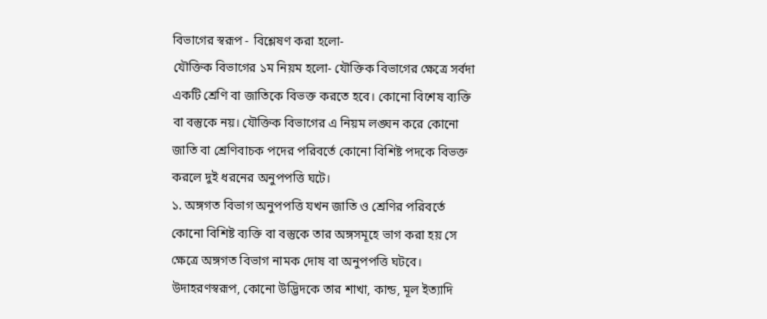বিভাগের স্বরূপ - বিশ্লেষণ করা হলো-
যৌক্তিক বিভাগের ১ম নিয়ম হলো- যৌক্তিক বিভাগের ক্ষেত্রে সর্বদা একটি শ্রেণি বা জাতিকে বিভক্ত করতে হবে। কোনো বিশেষ ব্যক্তি বা বস্তুকে নয়। যৌক্তিক বিভাগের এ নিয়ম লঙ্ঘন করে কোনো জাতি বা শ্রেণিবাচক পদের পরিবর্তে কোনো বিশিষ্ট পদকে বিভক্ত করলে দুই ধরনের অনুপপত্তি ঘটে।
১. অঙ্গগত বিভাগ অনুপপত্তি যখন জাতি ও শ্রেণির পরিবর্তে কোনো বিশিষ্ট ব্যক্তি বা বস্তুকে তার অঙ্গসমূহে ভাগ করা হয় সে ক্ষেত্রে অঙ্গগত বিভাগ নামক দোষ বা অনুপপত্তি ঘটবে। উদাহরণস্বরূপ, কোনো উদ্ভিদকে তার শাখা, কান্ড, মূল ইত্যাদি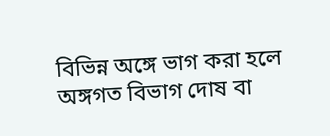বিভিন্ন অঙ্গে ভাগ করা হলে অঙ্গগত বিভাগ দোষ বা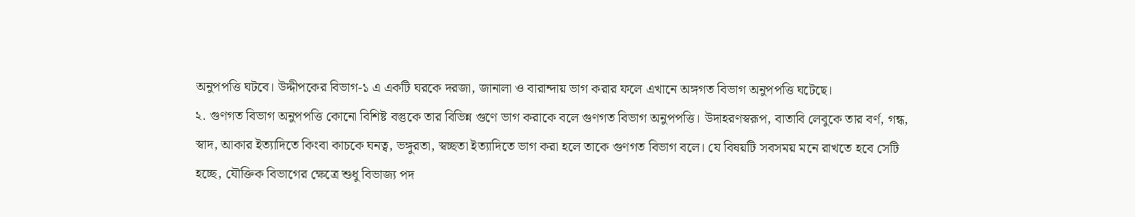অনুপপত্তি ঘটবে। উদ্দীপকের বিভাগ-১ এ একটি ঘরকে দরজা, জানালা ও বারান্দায় ভাগ করার ফলে এখানে অঙ্গগত বিভাগ অনুপপত্তি ঘটেছে।
২. গুণগত বিভাগ অনুপপত্তি কোনো বিশিষ্ট বস্তুকে তার বিভিন্ন গুণে ভাগ করাকে বলে গুণগত বিভাগ অনুপপত্তি। উদাহরণস্বরূপ, বাতাবি লেবুকে তার বর্ণ, গন্ধ, স্বাদ, আকার ইত্যাদিতে কিংবা কাচকে ঘনত্ব, ভঙ্গুরতা, স্বচ্ছতা ইত্যাদিতে ভাগ করা হলে তাকে গুণগত বিভাগ বলে। যে বিষয়টি সবসময় মনে রাখতে হবে সেটি হচ্ছে, যৌক্তিক বিভাগের ক্ষেত্রে শুধু বিভাজ্য পদ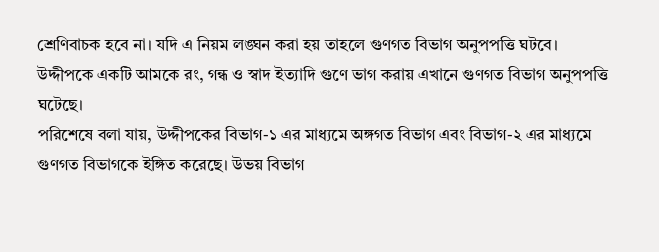শ্রেণিবাচক হবে না। যদি এ নিয়ম লঙ্ঘন করা হয় তাহলে গুণগত বিভাগ অনুপপত্তি ঘটবে। উদ্দীপকে একটি আমকে রং, গন্ধ ও স্বাদ ইত্যাদি গুণে ভাগ করায় এখানে গুণগত বিভাগ অনুপপত্তি ঘটেছে।
পরিশেষে বলা যায়, উদ্দীপকের বিভাগ-১ এর মাধ্যমে অঙ্গগত বিভাগ এবং বিভাগ-২ এর মাধ্যমে গুণগত বিভাগকে ইঙ্গিত করেছে। উভয় বিভাগ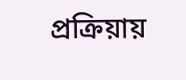প্রক্রিয়ায়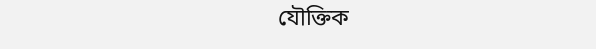যৌক্তিক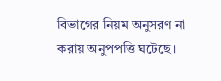বিভাগের নিয়ম অনুসরণ না করায় অনুপপত্তি ঘটেছে।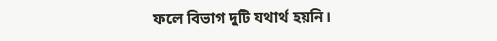ফলে বিভাগ দুটি যথার্থ হয়নি।